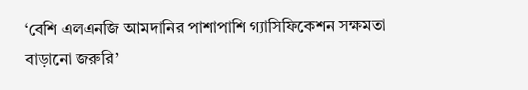‘বেশি এলএনজি আমদানির পাশাপাশি গ্যাসিফিকেশন সক্ষমতা বাড়ানো জরুরি’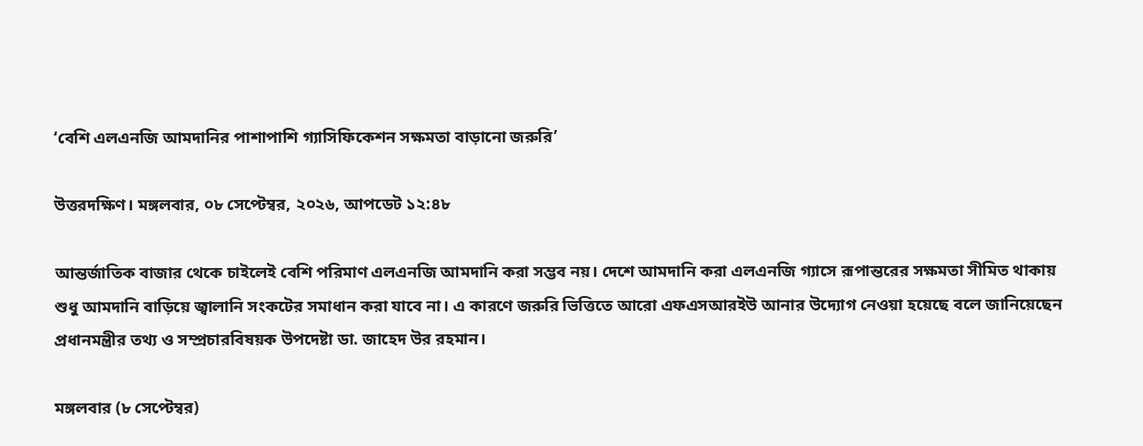‘বেশি এলএনজি আমদানির পাশাপাশি গ্যাসিফিকেশন সক্ষমতা বাড়ানো জরুরি’

উত্তরদক্ষিণ। মঙ্গলবার, ০৮ সেপ্টেম্বর, ২০২৬, আপডেট ১২:৪৮

আন্তর্জাতিক বাজার থেকে চাইলেই বেশি পরিমাণ এলএনজি আমদানি করা সম্ভব নয়। দেশে আমদানি করা এলএনজি গ্যাসে রূপান্তরের সক্ষমতা সীমিত থাকায় শুধু আমদানি বাড়িয়ে জ্বালানি সংকটের সমাধান করা যাবে না। এ কারণে জরুরি ভিত্তিতে আরো এফএসআরইউ আনার উদ্যোগ নেওয়া হয়েছে বলে জানিয়েছেন প্রধানমন্ত্রীর তথ্য ও সম্প্রচারবিষয়ক উপদেষ্টা ডা. জাহেদ উর রহমান।

মঙ্গলবার (৮ সেপ্টেম্বর)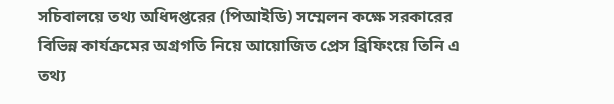সচিবালয়ে তথ্য অধিদপ্তরের (পিআইডি) সম্মেলন কক্ষে সরকারের বিভিন্ন কার্যক্রমের অগ্রগতি নিয়ে আয়োজিত প্রেস ব্রিফিংয়ে তিনি এ তথ্য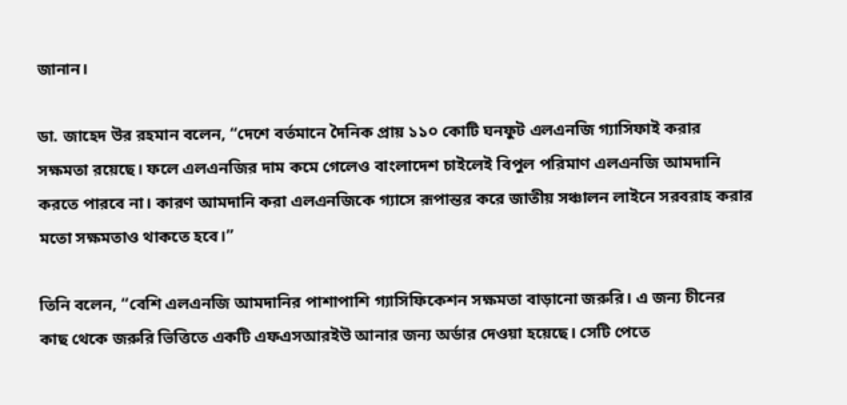জানান।

ডা. জাহেদ উর রহমান বলেন, “দেশে বর্তমানে দৈনিক প্রায় ১১০ কোটি ঘনফুট এলএনজি গ্যাসিফাই করার সক্ষমতা রয়েছে। ফলে এলএনজির দাম কমে গেলেও বাংলাদেশ চাইলেই বিপুল পরিমাণ এলএনজি আমদানি করতে পারবে না। কারণ আমদানি করা এলএনজিকে গ্যাসে রূপান্তর করে জাতীয় সঞ্চালন লাইনে সরবরাহ করার মতো সক্ষমতাও থাকতে হবে।”

তিনি বলেন, “বেশি এলএনজি আমদানির পাশাপাশি গ্যাসিফিকেশন সক্ষমতা বাড়ানো জরুরি। এ জন্য চীনের কাছ থেকে জরুরি ভিত্তিতে একটি এফএসআরইউ আনার জন্য অর্ডার দেওয়া হয়েছে। সেটি পেতে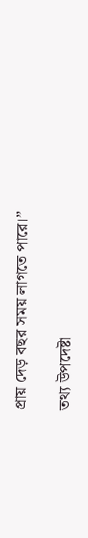প্রায় দেড় বছর সময় লাগতে পারে।”

তথ্য উপদেষ্টা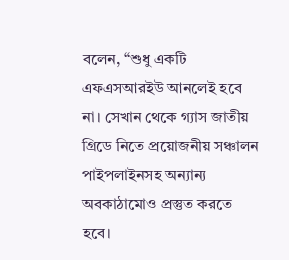বলেন, “শুধু একটি এফএসআরইউ আনলেই হবে না। সেখান থেকে গ্যাস জাতীয় গ্রিডে নিতে প্রয়োজনীয় সঞ্চালন পাইপলাইনসহ অন্যান্য অবকাঠামোও প্রস্তুত করতে হবে।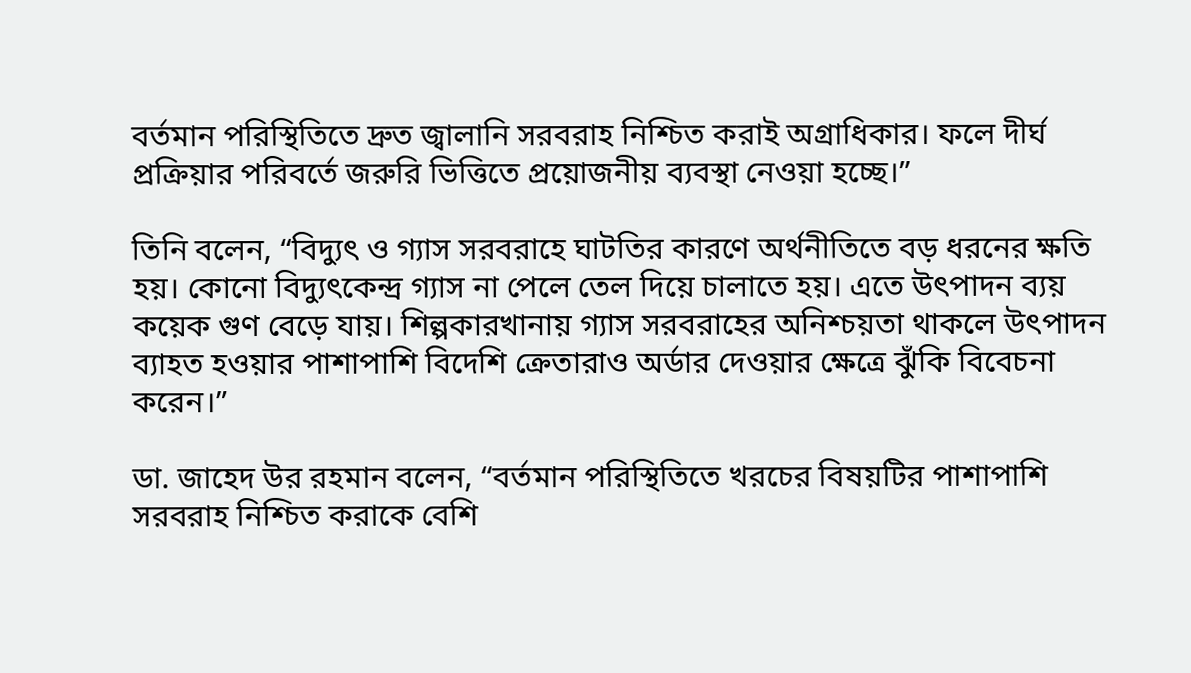বর্তমান পরিস্থিতিতে দ্রুত জ্বালানি সরবরাহ নিশ্চিত করাই অগ্রাধিকার। ফলে দীর্ঘ প্রক্রিয়ার পরিবর্তে জরুরি ভিত্তিতে প্রয়োজনীয় ব্যবস্থা নেওয়া হচ্ছে।”

তিনি বলেন, “বিদ্যুৎ ও গ্যাস সরবরাহে ঘাটতির কারণে অর্থনীতিতে বড় ধরনের ক্ষতি হয়। কোনো বিদ্যুৎকেন্দ্র গ্যাস না পেলে তেল দিয়ে চালাতে হয়। এতে উৎপাদন ব্যয় কয়েক গুণ বেড়ে যায়। শিল্পকারখানায় গ্যাস সরবরাহের অনিশ্চয়তা থাকলে উৎপাদন ব্যাহত হওয়ার পাশাপাশি বিদেশি ক্রেতারাও অর্ডার দেওয়ার ক্ষেত্রে ঝুঁকি বিবেচনা করেন।”

ডা. জাহেদ উর রহমান বলেন, “বর্তমান পরিস্থিতিতে খরচের বিষয়টির পাশাপাশি সরবরাহ নিশ্চিত করাকে বেশি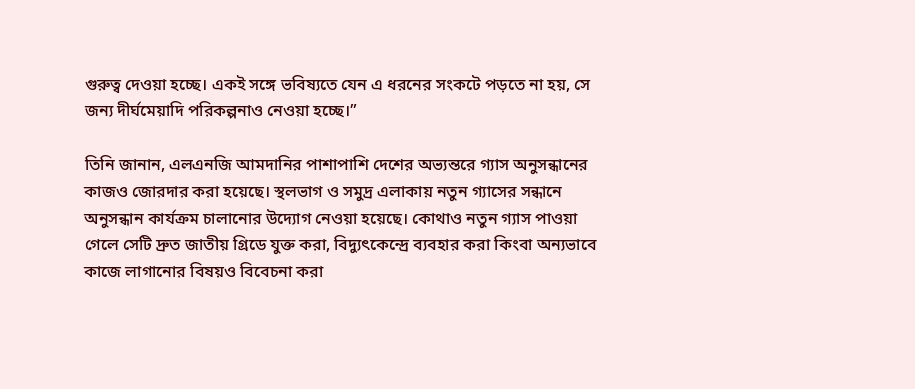গুরুত্ব দেওয়া হচ্ছে। একই সঙ্গে ভবিষ্যতে যেন এ ধরনের সংকটে পড়তে না হয়, সে জন্য দীর্ঘমেয়াদি পরিকল্পনাও নেওয়া হচ্ছে।”

তিনি জানান, এলএনজি আমদানির পাশাপাশি দেশের অভ্যন্তরে গ্যাস অনুসন্ধানের কাজও জোরদার করা হয়েছে। স্থলভাগ ও সমুদ্র এলাকায় নতুন গ্যাসের সন্ধানে অনুসন্ধান কার্যক্রম চালানোর উদ্যোগ নেওয়া হয়েছে। কোথাও নতুন গ্যাস পাওয়া গেলে সেটি দ্রুত জাতীয় গ্রিডে যুক্ত করা, বিদ্যুৎকেন্দ্রে ব্যবহার করা কিংবা অন্যভাবে কাজে লাগানোর বিষয়ও বিবেচনা করা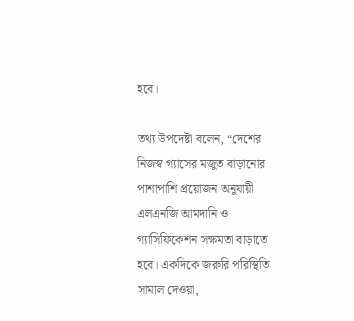হবে।

তথ্য উপদেষ্টা বলেন, “দেশের নিজস্ব গ্যাসের মজুত বাড়ানোর পাশাপাশি প্রয়োজন অনুযায়ী এলএনজি আমদানি ও গ্যাসিফিকেশন সক্ষমতা বাড়াতে হবে। একদিকে জরুরি পরিস্থিতি সামাল দেওয়া,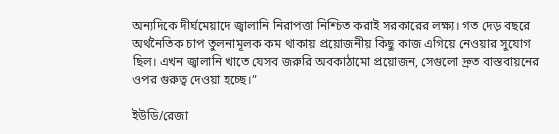অন্যদিকে দীর্ঘমেয়াদে জ্বালানি নিরাপত্তা নিশ্চিত করাই সরকারের লক্ষ্য। গত দেড় বছরে অর্থনৈতিক চাপ তুলনামূলক কম থাকায় প্রয়োজনীয় কিছু কাজ এগিয়ে নেওয়ার সুযোগ ছিল। এখন জ্বালানি খাতে যেসব জরুরি অবকাঠামো প্রয়োজন, সেগুলো দ্রুত বাস্তবায়নের ওপর গুরুত্ব দেওয়া হচ্ছে।”

ইউডি/রেজা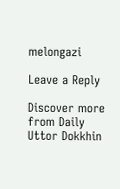melongazi

Leave a Reply

Discover more from Daily Uttor Dokkhin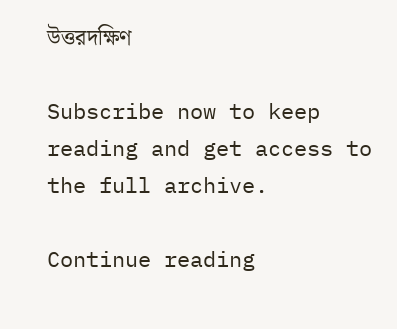উত্তরদক্ষিণ

Subscribe now to keep reading and get access to the full archive.

Continue reading